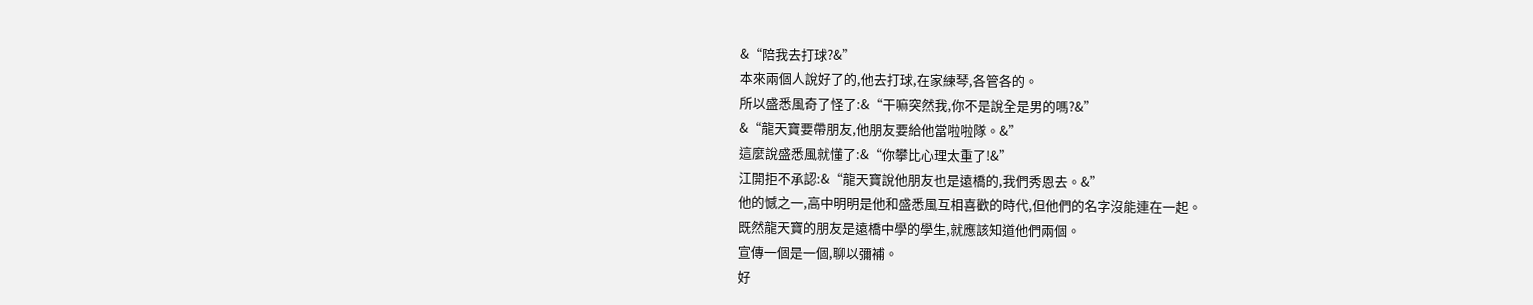&“陪我去打球?&”
本來兩個人說好了的,他去打球,在家練琴,各管各的。
所以盛悉風奇了怪了:&“干嘛突然我,你不是說全是男的嗎?&”
&“龍天寶要帶朋友,他朋友要給他當啦啦隊。&”
這麼說盛悉風就懂了:&“你攀比心理太重了!&”
江開拒不承認:&“龍天寶說他朋友也是遠橋的,我們秀恩去。&”
他的憾之一,高中明明是他和盛悉風互相喜歡的時代,但他們的名字沒能連在一起。
既然龍天寶的朋友是遠橋中學的學生,就應該知道他們兩個。
宣傳一個是一個,聊以彌補。
好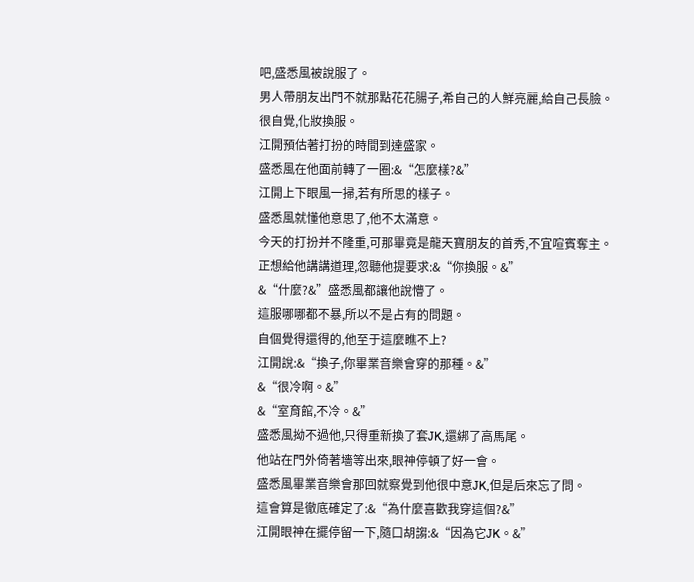吧,盛悉風被說服了。
男人帶朋友出門不就那點花花腸子,希自己的人鮮亮麗,給自己長臉。
很自覺,化妝換服。
江開預估著打扮的時間到達盛家。
盛悉風在他面前轉了一圈:&“怎麼樣?&”
江開上下眼風一掃,若有所思的樣子。
盛悉風就懂他意思了,他不太滿意。
今天的打扮并不隆重,可那畢竟是龍天寶朋友的首秀,不宜喧賓奪主。
正想給他講講道理,忽聽他提要求:&“你換服。&”
&“什麼?&”盛悉風都讓他說懵了。
這服哪哪都不暴,所以不是占有的問題。
自個覺得還得的,他至于這麼瞧不上?
江開說:&“換子,你畢業音樂會穿的那種。&”
&“很冷啊。&”
&“室育館,不冷。&”
盛悉風拗不過他,只得重新換了套JK,還綁了高馬尾。
他站在門外倚著墻等出來,眼神停頓了好一會。
盛悉風畢業音樂會那回就察覺到他很中意JK,但是后來忘了問。
這會算是徹底確定了:&“為什麼喜歡我穿這個?&”
江開眼神在擺停留一下,隨口胡謅:&“因為它JK。&”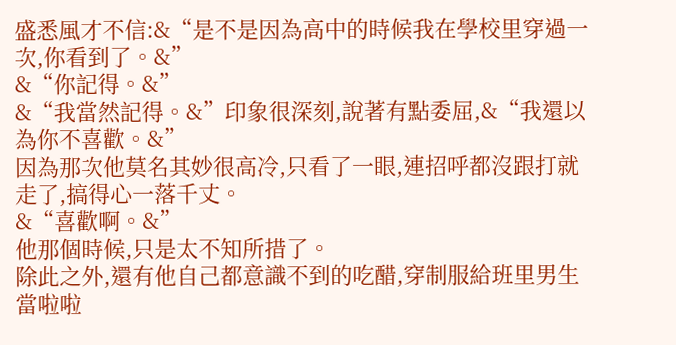盛悉風才不信:&“是不是因為高中的時候我在學校里穿過一次,你看到了。&”
&“你記得。&”
&“我當然記得。&”印象很深刻,說著有點委屈,&“我還以為你不喜歡。&”
因為那次他莫名其妙很高冷,只看了一眼,連招呼都沒跟打就走了,搞得心一落千丈。
&“喜歡啊。&”
他那個時候,只是太不知所措了。
除此之外,還有他自己都意識不到的吃醋,穿制服給班里男生當啦啦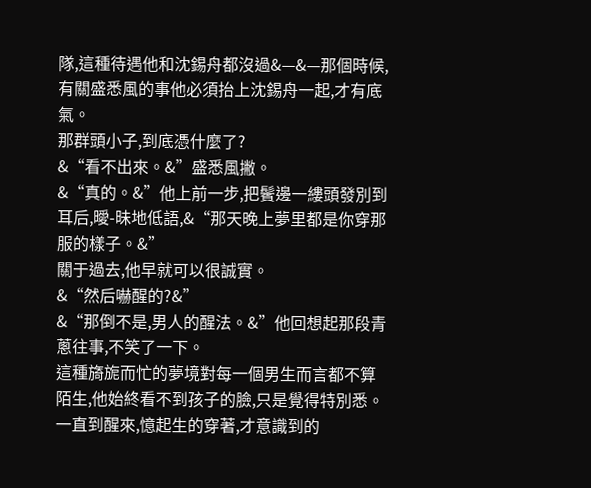隊,這種待遇他和沈錫舟都沒過&—&—那個時候,有關盛悉風的事他必須抬上沈錫舟一起,才有底氣。
那群頭小子,到底憑什麼了?
&“看不出來。&”盛悉風撇。
&“真的。&”他上前一步,把鬢邊一縷頭發別到耳后,曖-昧地低語,&“那天晚上夢里都是你穿那服的樣子。&”
關于過去,他早就可以很誠實。
&“然后嚇醒的?&”
&“那倒不是,男人的醒法。&”他回想起那段青蔥往事,不笑了一下。
這種旖旎而忙的夢境對每一個男生而言都不算陌生,他始終看不到孩子的臉,只是覺得特別悉。
一直到醒來,憶起生的穿著,才意識到的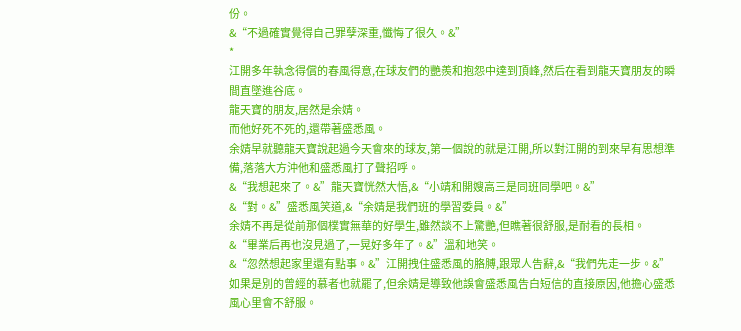份。
&“不過確實覺得自己罪孽深重,懺悔了很久。&”
*
江開多年執念得償的春風得意,在球友們的艷羨和抱怨中達到頂峰,然后在看到龍天寶朋友的瞬間直墜進谷底。
龍天寶的朋友,居然是余婧。
而他好死不死的,還帶著盛悉風。
余婧早就聽龍天寶說起過今天會來的球友,第一個說的就是江開,所以對江開的到來早有思想準備,落落大方沖他和盛悉風打了聲招呼。
&“我想起來了。&”龍天寶恍然大悟,&“小靖和開嫂高三是同班同學吧。&”
&“對。&”盛悉風笑道,&“余婧是我們班的學習委員。&”
余婧不再是從前那個樸實無華的好學生,雖然談不上驚艷,但瞧著很舒服,是耐看的長相。
&“畢業后再也沒見過了,一晃好多年了。&”溫和地笑。
&“忽然想起家里還有點事。&”江開拽住盛悉風的胳膊,跟眾人告辭,&“我們先走一步。&”
如果是別的曾經的慕者也就罷了,但余婧是導致他誤會盛悉風告白短信的直接原因,他擔心盛悉風心里會不舒服。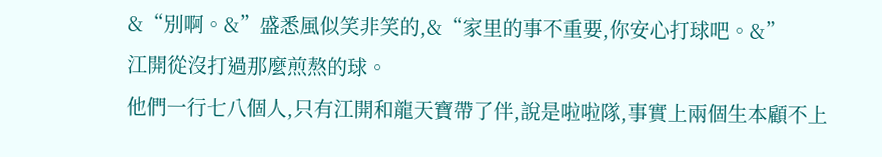&“別啊。&”盛悉風似笑非笑的,&“家里的事不重要,你安心打球吧。&”
江開從沒打過那麼煎熬的球。
他們一行七八個人,只有江開和龍天寶帶了伴,說是啦啦隊,事實上兩個生本顧不上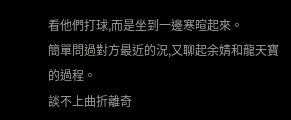看他們打球,而是坐到一邊寒暄起來。
簡單問過對方最近的況,又聊起余婧和龍天寶的過程。
談不上曲折離奇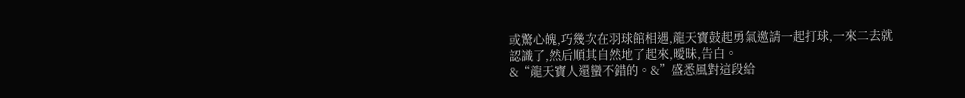或驚心魄,巧幾次在羽球館相遇,龍天寶鼓起勇氣邀請一起打球,一來二去就認識了,然后順其自然地了起來,曖昧,告白。
&“龍天寶人還蠻不錯的。&”盛悉風對這段給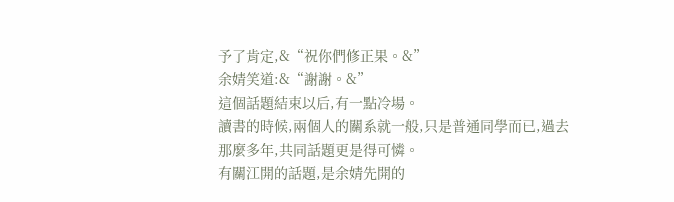予了肯定,&“祝你們修正果。&”
余婧笑道:&“謝謝。&”
這個話題結束以后,有一點冷場。
讀書的時候,兩個人的關系就一般,只是普通同學而已,過去那麼多年,共同話題更是得可憐。
有關江開的話題,是余婧先開的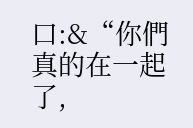口:&“你們真的在一起了,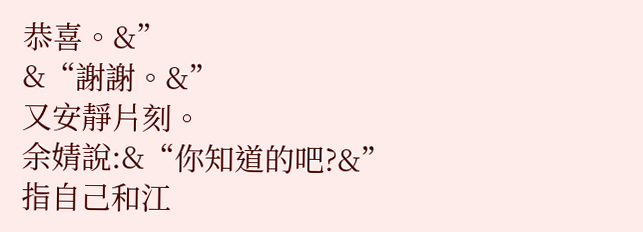恭喜。&”
&“謝謝。&”
又安靜片刻。
余婧說:&“你知道的吧?&”
指自己和江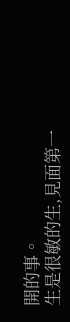開的事。
生是很敏的生,見面第一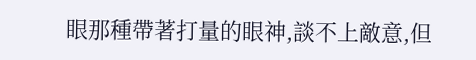眼那種帶著打量的眼神,談不上敵意,但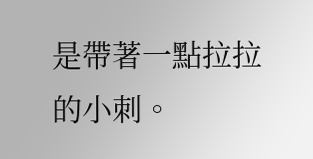是帶著一點拉拉的小刺。